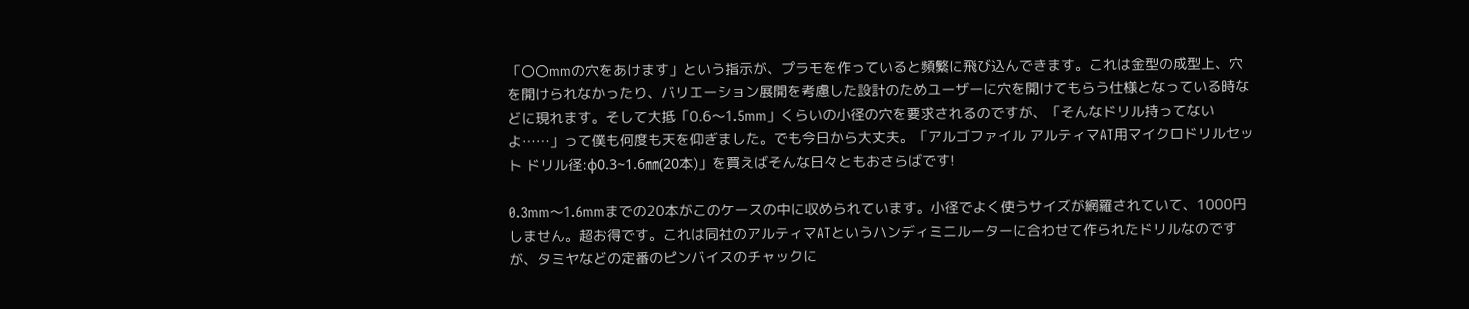「〇〇mmの穴をあけます」という指示が、プラモを作っていると頻繁に飛び込んできます。これは金型の成型上、穴を開けられなかったり、バリエーション展開を考慮した設計のためユーザーに穴を開けてもらう仕様となっている時などに現れます。そして大抵「0.6〜1.5mm」くらいの小径の穴を要求されるのですが、「そんなドリル持ってないよ……」って僕も何度も天を仰ぎました。でも今日から大丈夫。「アルゴファイル アルティマAT用マイクロドリルセット ドリル径:φ0.3~1.6㎜(20本)」を買えばそんな日々ともおさらばです!

0.3mm〜1.6mmまでの20本がこのケースの中に収められています。小径でよく使うサイズが網羅されていて、1000円しません。超お得です。これは同社のアルティマATというハンディミニルーターに合わせて作られたドリルなのですが、タミヤなどの定番のピンバイスのチャックに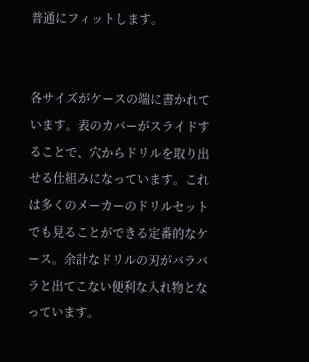普通にフィットします。


各サイズがケースの端に書かれています。表のカバーがスライドすることで、穴からドリルを取り出せる仕組みになっています。これは多くのメーカーのドリルセットでも見ることができる定番的なケース。余計なドリルの刃がバラバラと出てこない便利な入れ物となっています。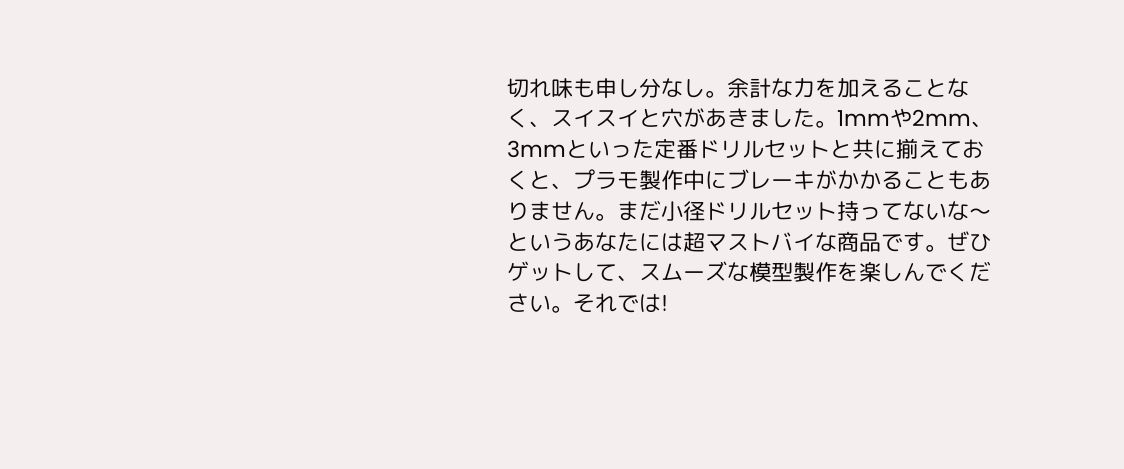切れ味も申し分なし。余計な力を加えることなく、スイスイと穴があきました。1mmや2mm、3mmといった定番ドリルセットと共に揃えておくと、プラモ製作中にブレーキがかかることもありません。まだ小径ドリルセット持ってないな〜というあなたには超マストバイな商品です。ぜひゲットして、スムーズな模型製作を楽しんでください。それでは!